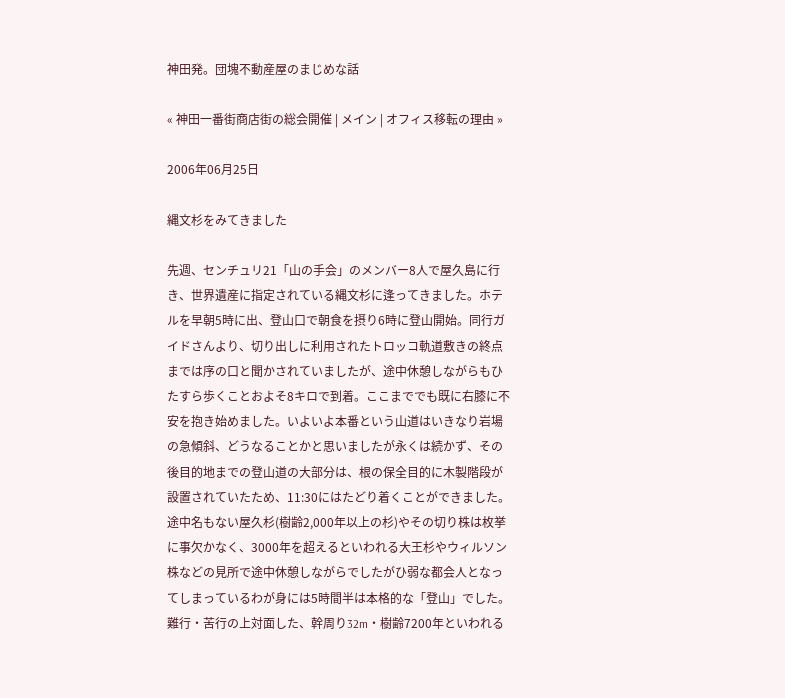神田発。団塊不動産屋のまじめな話

« 神田一番街商店街の総会開催 | メイン | オフィス移転の理由 »

2006年06月25日

縄文杉をみてきました

先週、センチュリ21「山の手会」のメンバー8人で屋久島に行き、世界遺産に指定されている縄文杉に逢ってきました。ホテルを早朝5時に出、登山口で朝食を摂り6時に登山開始。同行ガイドさんより、切り出しに利用されたトロッコ軌道敷きの終点までは序の口と聞かされていましたが、途中休憩しながらもひたすら歩くことおよそ8キロで到着。ここまででも既に右膝に不安を抱き始めました。いよいよ本番という山道はいきなり岩場の急傾斜、どうなることかと思いましたが永くは続かず、その後目的地までの登山道の大部分は、根の保全目的に木製階段が設置されていたため、11:30にはたどり着くことができました。途中名もない屋久杉(樹齢2,000年以上の杉)やその切り株は枚挙に事欠かなく、3000年を超えるといわれる大王杉やウィルソン株などの見所で途中休憩しながらでしたがひ弱な都会人となってしまっているわが身には5時間半は本格的な「登山」でした。難行・苦行の上対面した、幹周り32m・樹齢7200年といわれる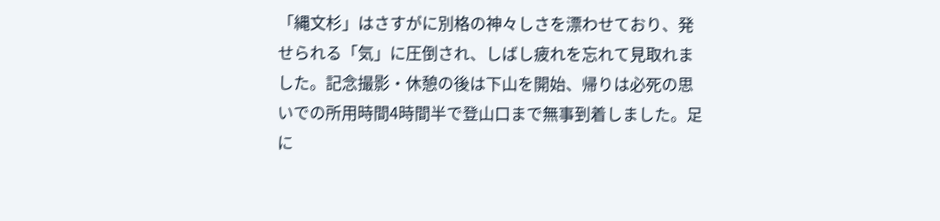「縄文杉」はさすがに別格の神々しさを漂わせており、発せられる「気」に圧倒され、しばし疲れを忘れて見取れました。記念撮影・休憩の後は下山を開始、帰りは必死の思いでの所用時間4時間半で登山口まで無事到着しました。足に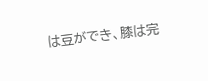は豆ができ、膝は完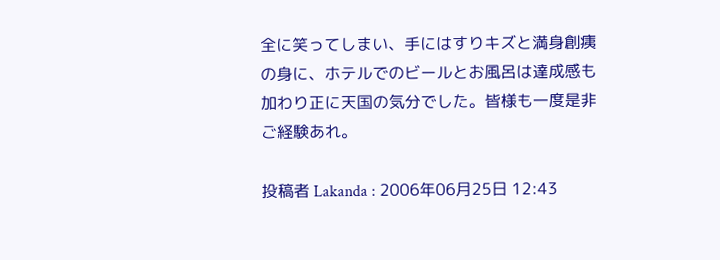全に笑ってしまい、手にはすりキズと満身創痍の身に、ホテルでのビールとお風呂は達成感も加わり正に天国の気分でした。皆様も一度是非ご経験あれ。

投稿者 Lakanda : 2006年06月25日 12:43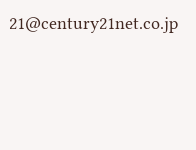21@century21net.co.jp